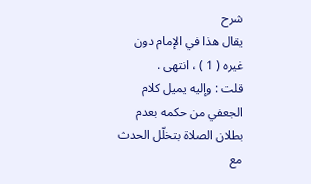شرح
يقال هذا في الإمام دون غيره ( 1 ) ، انتهى .
قلت : وإليه يميل كلام الجعفي من حكمه بعدم بطلان الصلاة بتخلّل الحدث مع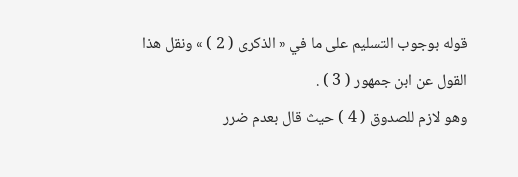قوله بوجوب التسليم على ما في « الذكرى ( 2 ) » ونقل هذا القول عن ابن جمهور ( 3 ) .
وهو لازم للصدوق ( 4 ) حيث قال بعدم ضرر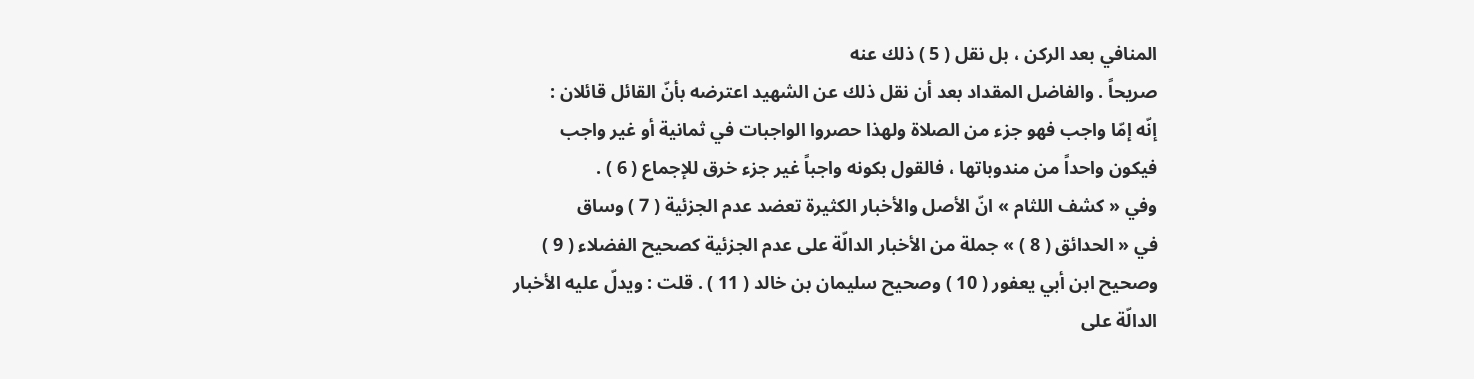المنافي بعد الركن ، بل نقل ( 5 ) ذلك عنه
صريحاً . والفاضل المقداد بعد أن نقل ذلك عن الشهيد اعترضه بأنّ القائل قائلان :
إنّه إمّا واجب فهو جزء من الصلاة ولهذا حصروا الواجبات في ثمانية أو غير واجب
فيكون واحداً من مندوباتها ، فالقول بكونه واجباً غير جزء خرق للإجماع ( 6 ) .
وفي « كشف اللثام » انّ الأصل والأخبار الكثيرة تعضد عدم الجزئية ( 7 ) وساق
في « الحدائق ( 8 ) » جملة من الأخبار الدالّة على عدم الجزئية كصحيح الفضلاء ( 9 )
وصحيح ابن أبي يعفور ( 10 ) وصحيح سليمان بن خالد ( 11 ) . قلت : ويدلّ عليه الأخبار
الدالّة على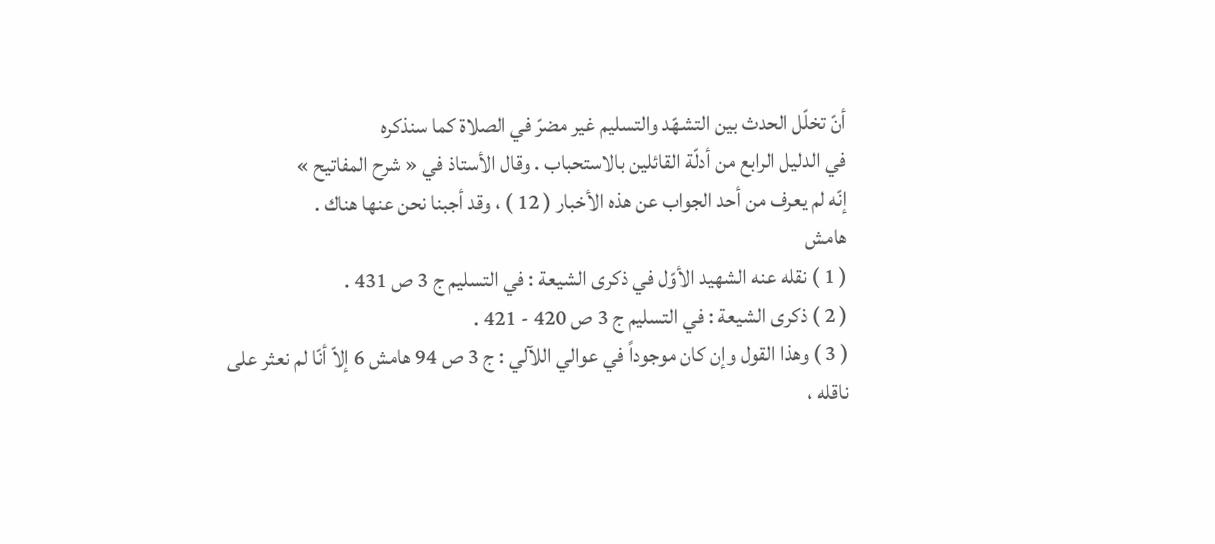أنّ تخلّل الحدث بين التشهّد والتسليم غير مضرّ في الصلاة كما سنذكره
في الدليل الرابع من أدلّة القائلين بالاستحباب . وقال الأستاذ في « شرح المفاتيح »
إنّه لم يعرف من أحد الجواب عن هذه الأخبار ( 12 ) ، وقد أجبنا نحن عنها هناك .
هامش
( 1 ) نقله عنه الشهيد الأوّل في ذكرى الشيعة : في التسليم ج 3 ص 431 .
( 2 ) ذكرى الشيعة : في التسليم ج 3 ص 420 - 421 .
( 3 ) وهذا القول وإن كان موجوداً في عوالي اللآلي : ج 3 ص 94 هامش 6 إلاّ أنّا لم نعثر على
ناقله ،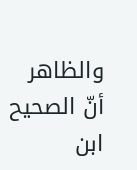والظاهر أنّ الصحيح ابن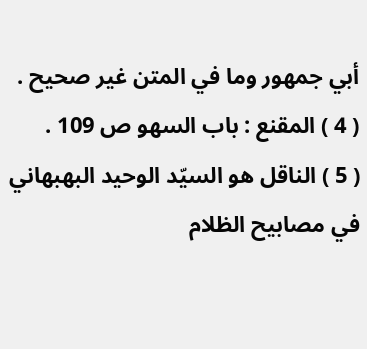أبي جمهور وما في المتن غير صحيح .
( 4 ) المقنع : باب السهو ص 109 .
( 5 ) الناقل هو السيّد الوحيد البهبهاني في مصابيح الظلام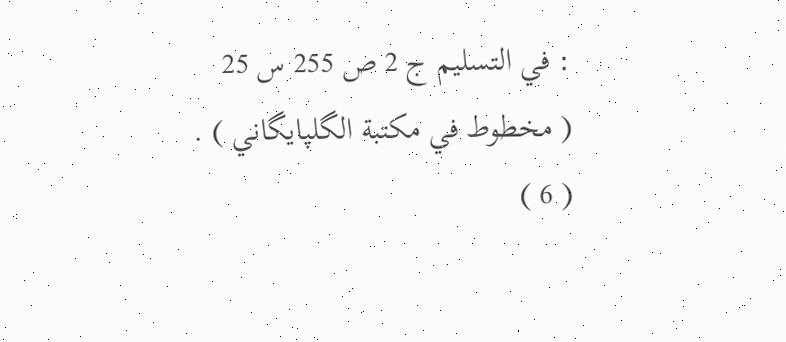: في التسليم ج 2 ص 255 س 25
( مخطوط في مكتبة الگلپايگاني ) .
( 6 )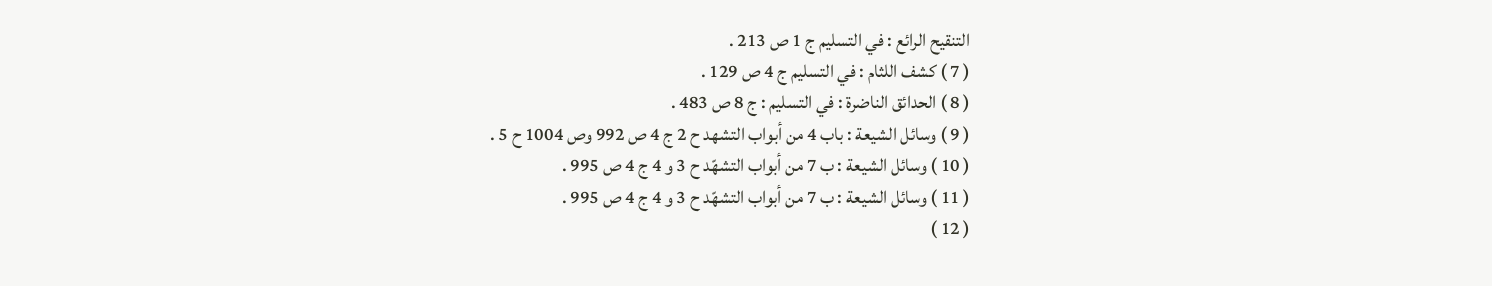التنقيح الرائع : في التسليم ج 1 ص 213 .
( 7 ) كشف اللثام : في التسليم ج 4 ص 129 .
( 8 ) الحدائق الناضرة : في التسليم : ج 8 ص 483 .
( 9 ) وسائل الشيعة : باب 4 من أبواب التشهد ح 2 ج 4 ص 992 وص 1004 ح 5 .
( 10 ) وسائل الشيعة : ب 7 من أبواب التشهّد ح 3 و 4 ج 4 ص 995 .
( 11 ) وسائل الشيعة : ب 7 من أبواب التشهّد ح 3 و 4 ج 4 ص 995 .
( 12 )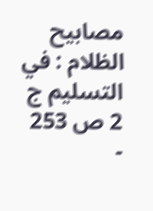مصابيح الظلام : في التسليم ج 2 ص 253 -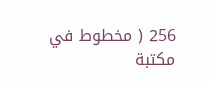256 ( مخطوط في مكتبة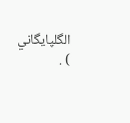الگلپايگاني ) .